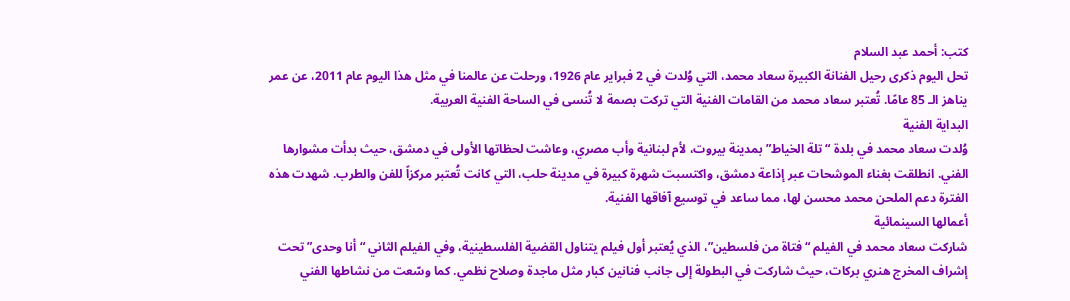كتب: أحمد عبد السلام
تحل اليوم ذكرى رحيل الفنانة الكبيرة سعاد محمد، التي وُلدت في 2 فبراير عام 1926، ورحلت عن عالمنا في مثل هذا اليوم عام 2011، عن عمر يناهز الـ 85 عامًا. تُعتبر سعاد محمد من القامات الفنية التي تركت بصمة لا تُنسى في الساحة الفنية العربية.
البداية الفنية
وُلدت سعاد محمد في بلدة “تلة الخياط” بمدينة بيروت، لأم لبنانية وأب مصري، وعاشت لحظاتها الأولى في دمشق، حيث بدأت مشوارها الفني. انطلقت بغناء الموشحات عبر إذاعة دمشق، واكتسبت شهرة كبيرة في مدينة حلب، التي كانت تُعتبر مركزاً للفن والطرب. شهدت هذه الفترة دعم الملحن محمد محسن لها، مما ساعد في توسيع آفاقها الفنية.
أعمالها السينمائية
شاركت سعاد محمد في الفيلم “فتاة من فلسطين”، الذي يُعتبر أول فيلم يتناول القضية الفلسطينية، وفي الفيلم الثاني “أنا وحدى” تحت إشراف المخرج هنري بركات، حيث شاركت في البطولة إلى جانب فنانين كبار مثل ماجدة وصلاح نظمي. كما وسّعت من نشاطها الفني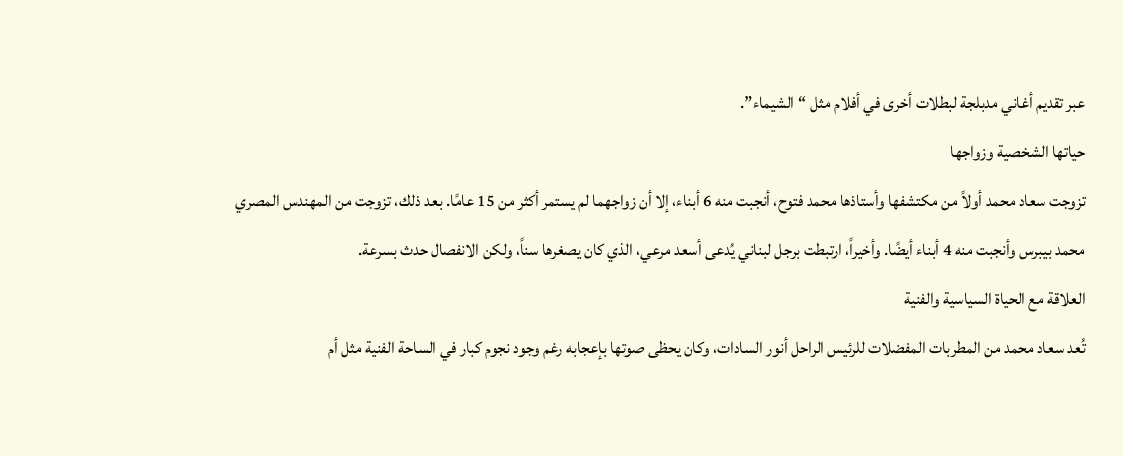عبر تقديم أغاني مدبلجة لبطلات أخرى في أفلام مثل “الشيماء”.
حياتها الشخصية وزواجها
تزوجت سعاد محمد أولاً من مكتشفها وأستاذها محمد فتوح، أنجبت منه 6 أبناء، إلا أن زواجهما لم يستمر أكثر من 15 عامًا. بعد ذلك، تزوجت من المهندس المصري محمد بيبرس وأنجبت منه 4 أبناء أيضًا. وأخيراً، ارتبطت برجل لبناني يُدعى أسعد مرعي، الذي كان يصغرها سناً، ولكن الانفصال حدث بسرعة.
العلاقة مع الحياة السياسية والفنية
تُعد سعاد محمد من المطربات المفضلات للرئيس الراحل أنور السادات، وكان يحظى صوتها بإعجابه رغم وجود نجوم كبار في الساحة الفنية مثل أم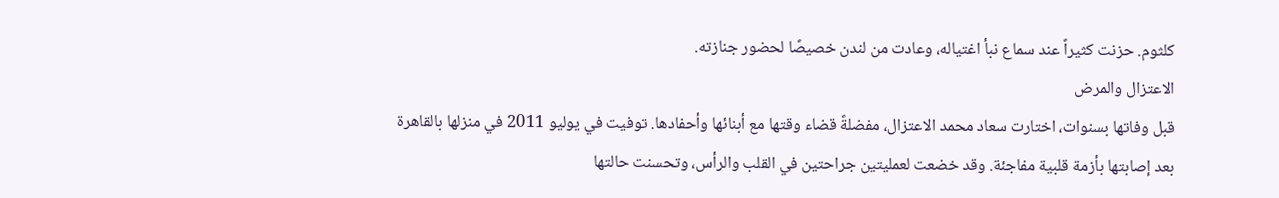كلثوم. حزنت كثيراً عند سماع نبأ اغتياله، وعادت من لندن خصيصًا لحضور جنازته.
الاعتزال والمرض
قبل وفاتها بسنوات، اختارت سعاد محمد الاعتزال، مفضلةً قضاء وقتها مع أبنائها وأحفادها. توفيت في يوليو 2011 في منزلها بالقاهرة بعد إصابتها بأزمة قلبية مفاجئة. وقد خضعت لعمليتين جراحتين في القلب والرأس، وتحسنت حالتها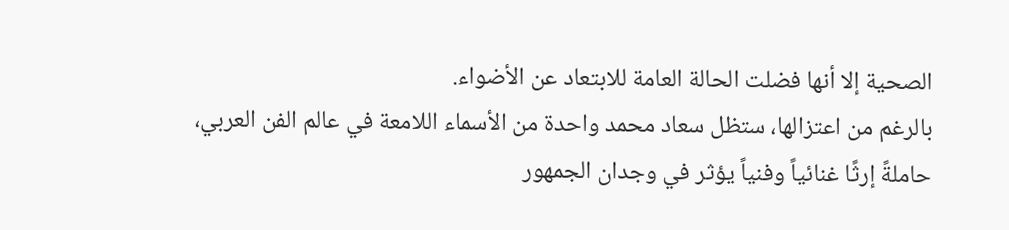الصحية إلا أنها فضلت الحالة العامة للابتعاد عن الأضواء.
بالرغم من اعتزالها، ستظل سعاد محمد واحدة من الأسماء اللامعة في عالم الفن العربي، حاملةً إرثًا غنائياً وفنياً يؤثر في وجدان الجمهور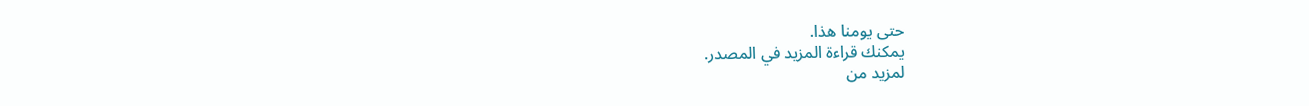حتى يومنا هذا.
يمكنك قراءة المزيد في المصدر.
لمزيد من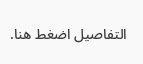التفاصيل اضغط هنا.